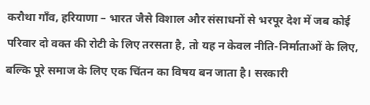करौथा गाँव, हरियाणा – भारत जैसे विशाल और संसाधनों से भरपूर देश में जब कोई परिवार दो वक्त की रोटी के लिए तरसता है, तो यह न केवल नीति-निर्माताओं के लिए, बल्कि पूरे समाज के लिए एक चिंतन का विषय बन जाता है। सरकारी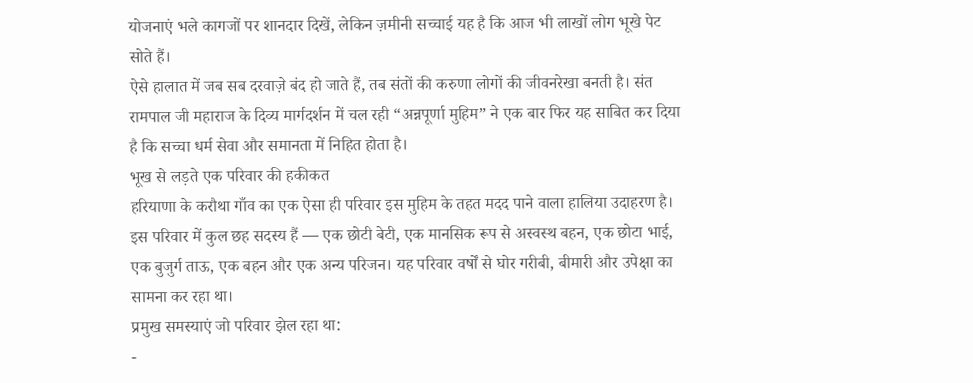योजनाएं भले कागजों पर शानदार दिखें, लेकिन ज़मीनी सच्चाई यह है कि आज भी लाखों लोग भूखे पेट सोते हैं।
ऐसे हालात में जब सब दरवाज़े बंद हो जाते हैं, तब संतों की करुणा लोगों की जीवनरेखा बनती है। संत रामपाल जी महाराज के दिव्य मार्गदर्शन में चल रही “अन्नपूर्णा मुहिम” ने एक बार फिर यह साबित कर दिया है कि सच्चा धर्म सेवा और समानता में निहित होता है।
भूख से लड़ते एक परिवार की हकीकत
हरियाणा के करौथा गाँव का एक ऐसा ही परिवार इस मुहिम के तहत मदद पाने वाला हालिया उदाहरण है। इस परिवार में कुल छह सदस्य हैं — एक छोटी बेटी, एक मानसिक रूप से अस्वस्थ बहन, एक छोटा भाई, एक बुजुर्ग ताऊ, एक बहन और एक अन्य परिजन। यह परिवार वर्षों से घोर गरीबी, बीमारी और उपेक्षा का सामना कर रहा था।
प्रमुख समस्याएं जो परिवार झेल रहा था:
-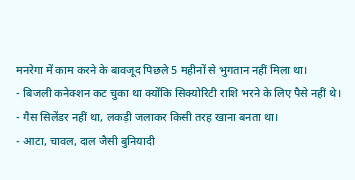मनरेगा में काम करने के बावजूद पिछले 5 महीनों से भुगतान नहीं मिला था।
- बिजली कनेक्शन कट चुका था क्योंकि सिक्योरिटी राशि भरने के लिए पैसे नहीं थे।
- गैस सिलेंडर नहीं था, लकड़ी जलाकर किसी तरह खाना बनता था।
- आटा, चावल, दाल जैसी बुनियादी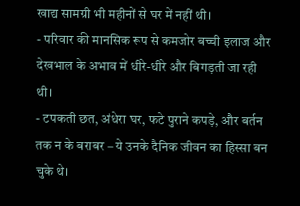खाद्य सामग्री भी महीनों से घर में नहीं थी।
- परिवार की मानसिक रूप से कमजोर बच्ची इलाज और देखभाल के अभाव में धीरे-धीरे और बिगड़ती जा रही थी।
- टपकती छत, अंधेरा घर, फटे पुराने कपड़े, और बर्तन तक न के बराबर – ये उनके दैनिक जीवन का हिस्सा बन चुके थे।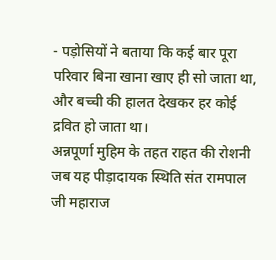- पड़ोसियों ने बताया कि कई बार पूरा परिवार बिना खाना खाए ही सो जाता था, और बच्ची की हालत देखकर हर कोई द्रवित हो जाता था।
अन्नपूर्णा मुहिम के तहत राहत की रोशनी
जब यह पीड़ादायक स्थिति संत रामपाल जी महाराज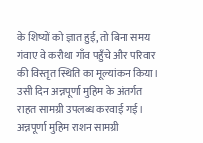के शिष्यों को ज्ञात हुई, तो बिना समय गंवाए वे करौथा गाँव पहुँचे और परिवार की विस्तृत स्थिति का मूल्यांकन किया। उसी दिन अन्नपूर्णा मुहिम के अंतर्गत राहत सामग्री उपलब्ध करवाई गई।
अन्नपूर्णा मुहिम राशन सामग्री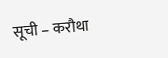सूची – करौथा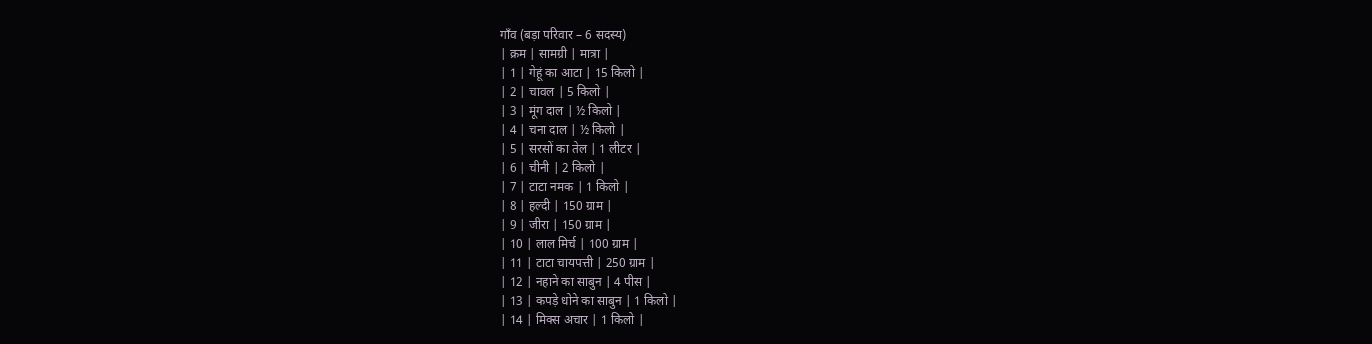गाँव (बड़ा परिवार – 6 सदस्य)
| क्रम | सामग्री | मात्रा |
| 1 | गेहूं का आटा | 15 किलो |
| 2 | चावल | 5 किलो |
| 3 | मूंग दाल | ½ किलो |
| 4 | चना दाल | ½ किलो |
| 5 | सरसों का तेल | 1 लीटर |
| 6 | चीनी | 2 किलो |
| 7 | टाटा नमक | 1 किलो |
| 8 | हल्दी | 150 ग्राम |
| 9 | जीरा | 150 ग्राम |
| 10 | लाल मिर्च | 100 ग्राम |
| 11 | टाटा चायपत्ती | 250 ग्राम |
| 12 | नहाने का साबुन | 4 पीस |
| 13 | कपड़े धोने का साबुन | 1 किलो |
| 14 | मिक्स अचार | 1 किलो |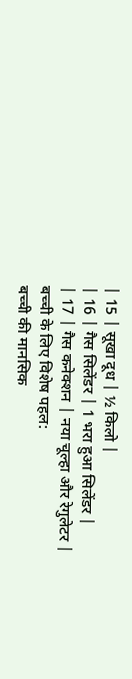| 15 | सूखा दूध | ½ किलो |
| 16 | गैस सिलेंडर | 1 भरा हुआ सिलेंडर |
| 17 | गैस कनेक्शन | नया चूल्हा और रेगुलेटर |
बच्ची के लिए विशेष पहल:
बच्ची की मानसिक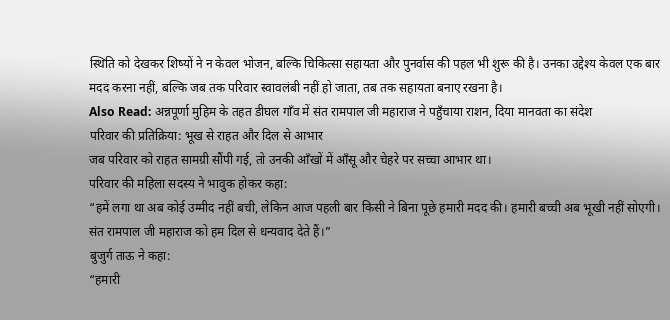स्थिति को देखकर शिष्यों ने न केवल भोजन, बल्कि चिकित्सा सहायता और पुनर्वास की पहल भी शुरू की है। उनका उद्देश्य केवल एक बार मदद करना नहीं, बल्कि जब तक परिवार स्वावलंबी नहीं हो जाता, तब तक सहायता बनाए रखना है।
Also Read: अन्नपूर्णा मुहिम के तहत डीघल गाँव में संत रामपाल जी महाराज ने पहुँचाया राशन, दिया मानवता का संदेश
परिवार की प्रतिक्रिया: भूख से राहत और दिल से आभार
जब परिवार को राहत सामग्री सौंपी गई, तो उनकी आँखों में आँसू और चेहरे पर सच्चा आभार था।
परिवार की महिला सदस्य ने भावुक होकर कहा:
“हमें लगा था अब कोई उम्मीद नहीं बची, लेकिन आज पहली बार किसी ने बिना पूछे हमारी मदद की। हमारी बच्ची अब भूखी नहीं सोएगी। संत रामपाल जी महाराज को हम दिल से धन्यवाद देते हैं।”
बुजुर्ग ताऊ ने कहा:
“हमारी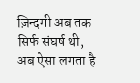ज़िन्दगी अब तक सिर्फ संघर्ष थी, अब ऐसा लगता है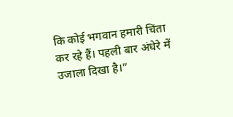कि कोई भगवान हमारी चिंता कर रहे हैं। पहली बार अंधेरे में उजाला दिखा है।”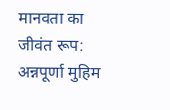मानवता का जीवंत रूप: अन्नपूर्णा मुहिम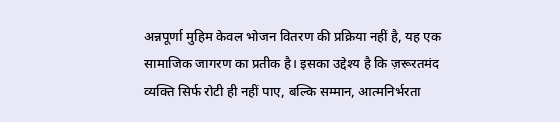अन्नपूर्णा मुहिम केवल भोजन वितरण की प्रक्रिया नहीं है, यह एक सामाजिक जागरण का प्रतीक है। इसका उद्देश्य है कि ज़रूरतमंद व्यक्ति सिर्फ रोटी ही नहीं पाए, बल्कि सम्मान, आत्मनिर्भरता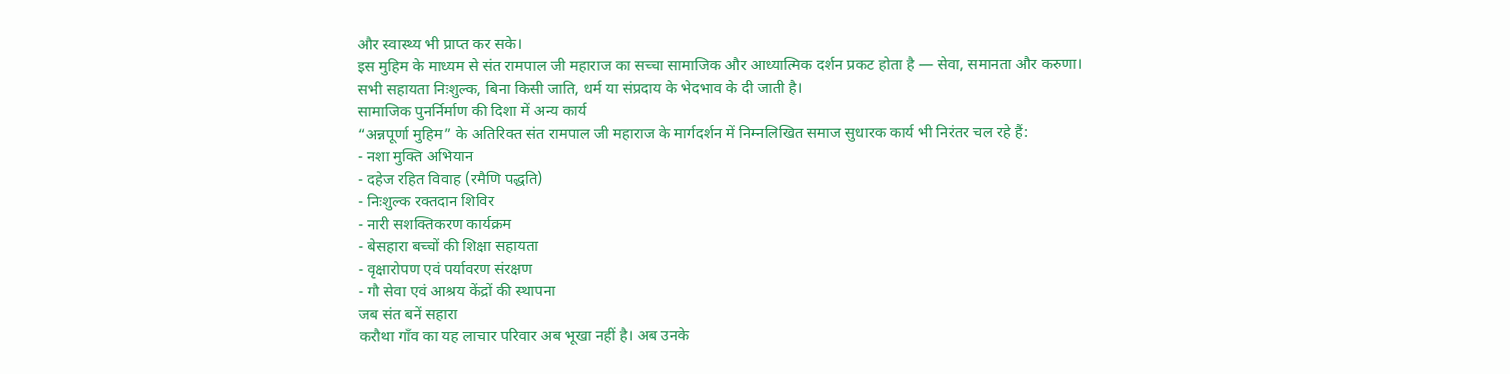और स्वास्थ्य भी प्राप्त कर सके।
इस मुहिम के माध्यम से संत रामपाल जी महाराज का सच्चा सामाजिक और आध्यात्मिक दर्शन प्रकट होता है — सेवा, समानता और करुणा।
सभी सहायता निःशुल्क, बिना किसी जाति, धर्म या संप्रदाय के भेदभाव के दी जाती है।
सामाजिक पुनर्निर्माण की दिशा में अन्य कार्य
“अन्नपूर्णा मुहिम” के अतिरिक्त संत रामपाल जी महाराज के मार्गदर्शन में निम्नलिखित समाज सुधारक कार्य भी निरंतर चल रहे हैं:
- नशा मुक्ति अभियान
- दहेज रहित विवाह (रमैणि पद्धति)
- निःशुल्क रक्तदान शिविर
- नारी सशक्तिकरण कार्यक्रम
- बेसहारा बच्चों की शिक्षा सहायता
- वृक्षारोपण एवं पर्यावरण संरक्षण
- गौ सेवा एवं आश्रय केंद्रों की स्थापना
जब संत बनें सहारा
करौथा गाँव का यह लाचार परिवार अब भूखा नहीं है। अब उनके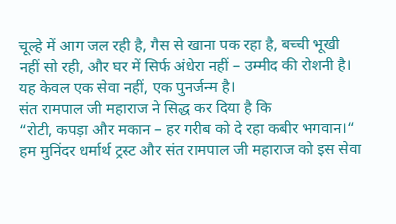चूल्हे में आग जल रही है, गैस से खाना पक रहा है, बच्ची भूखी नहीं सो रही, और घर में सिर्फ अंधेरा नहीं – उम्मीद की रोशनी है। यह केवल एक सेवा नहीं, एक पुनर्जन्म है।
संत रामपाल जी महाराज ने सिद्ध कर दिया है कि
“रोटी, कपड़ा और मकान – हर गरीब को दे रहा कबीर भगवान।“
हम मुनिंदर धर्मार्थ ट्रस्ट और संत रामपाल जी महाराज को इस सेवा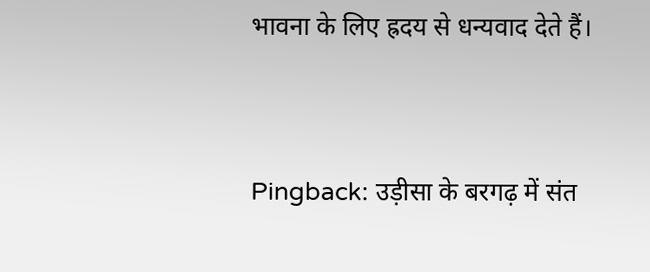भावना के लिए ह्रदय से धन्यवाद देते हैं।


Pingback: उड़ीसा के बरगढ़ में संत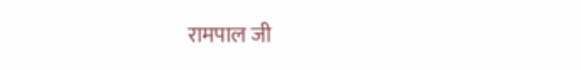रामपाल जी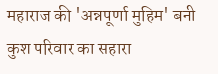महाराज की 'अन्नपूर्णा मुहिम' बनी कुश परिवार का सहारा